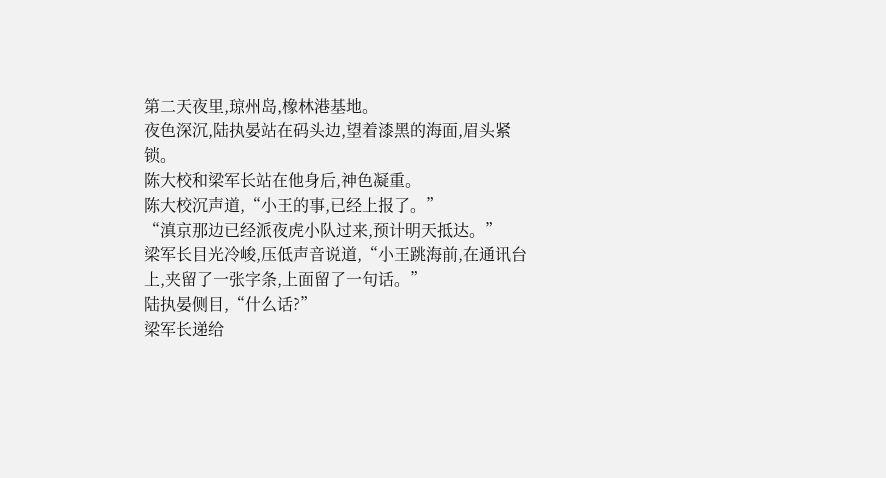第二天夜里,琼州岛,橡林港基地。
夜色深沉,陆执晏站在码头边,望着漆黑的海面,眉头紧锁。
陈大校和梁军长站在他身后,神色凝重。
陈大校沉声道,“小王的事,已经上报了。”
“滇京那边已经派夜虎小队过来,预计明天抵达。”
梁军长目光冷峻,压低声音说道,“小王跳海前,在通讯台上,夹留了一张字条,上面留了一句话。”
陆执晏侧目,“什么话?”
梁军长递给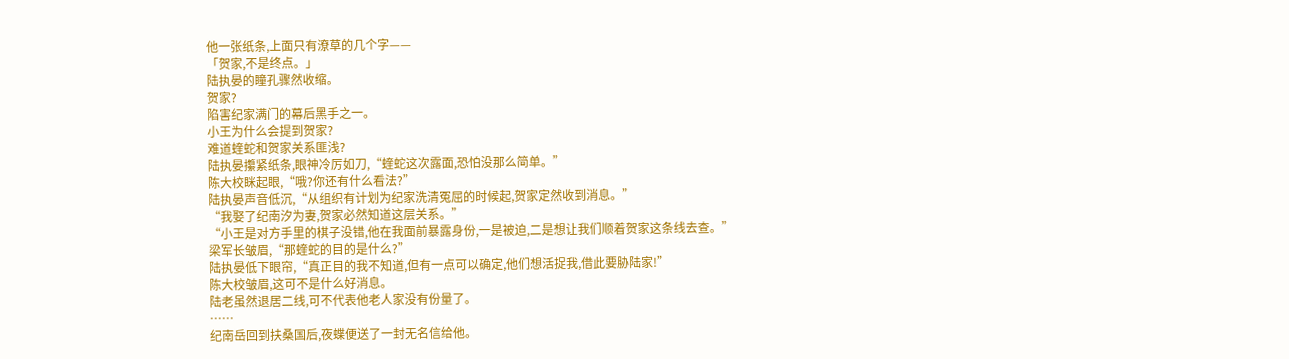他一张纸条,上面只有潦草的几个字——
「贺家,不是终点。」
陆执晏的瞳孔骤然收缩。
贺家?
陷害纪家满门的幕后黑手之一。
小王为什么会提到贺家?
难道蝰蛇和贺家关系匪浅?
陆执晏攥紧纸条,眼神冷厉如刀,“蝰蛇这次露面,恐怕没那么简单。”
陈大校眯起眼,“哦?你还有什么看法?”
陆执晏声音低沉,“从组织有计划为纪家洗清冤屈的时候起,贺家定然收到消息。”
“我娶了纪南汐为妻,贺家必然知道这层关系。”
“小王是对方手里的棋子没错,他在我面前暴露身份,一是被迫,二是想让我们顺着贺家这条线去查。”
梁军长皱眉,“那蝰蛇的目的是什么?”
陆执晏低下眼帘,“真正目的我不知道,但有一点可以确定,他们想活捉我,借此要胁陆家!”
陈大校皱眉,这可不是什么好消息。
陆老虽然退居二线,可不代表他老人家没有份量了。
……
纪南岳回到扶桑国后,夜蝶便送了一封无名信给他。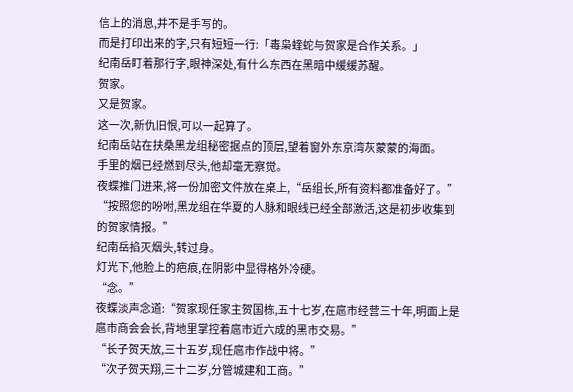信上的消息,并不是手写的。
而是打印出来的字,只有短短一行:「毒枭蝰蛇与贺家是合作关系。」
纪南岳盯着那行字,眼神深处,有什么东西在黑暗中缓缓苏醒。
贺家。
又是贺家。
这一次,新仇旧恨,可以一起算了。
纪南岳站在扶桑黑龙组秘密据点的顶层,望着窗外东京湾灰蒙蒙的海面。
手里的烟已经燃到尽头,他却毫无察觉。
夜蝶推门进来,将一份加密文件放在桌上,“岳组长,所有资料都准备好了。”
“按照您的吩咐,黑龙组在华夏的人脉和眼线已经全部激活,这是初步收集到的贺家情报。”
纪南岳掐灭烟头,转过身。
灯光下,他脸上的疤痕,在阴影中显得格外冷硬。
“念。”
夜蝶淡声念道:“贺家现任家主贺国栋,五十七岁,在扈市经营三十年,明面上是扈市商会会长,背地里掌控着扈市近六成的黑市交易。”
“长子贺天放,三十五岁,现任扈市作战中将。”
“次子贺天翔,三十二岁,分管城建和工商。”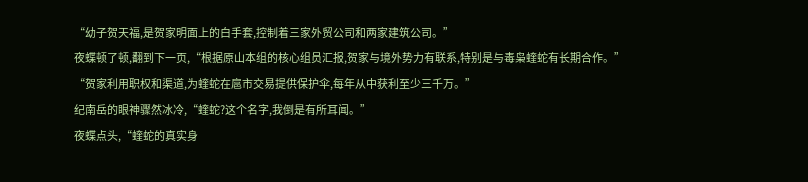“幼子贺天福,是贺家明面上的白手套,控制着三家外贸公司和两家建筑公司。”
夜蝶顿了顿,翻到下一页,“根据原山本组的核心组员汇报,贺家与境外势力有联系,特别是与毒枭蝰蛇有长期合作。”
“贺家利用职权和渠道,为蝰蛇在扈市交易提供保护伞,每年从中获利至少三千万。”
纪南岳的眼神骤然冰冷,“蝰蛇?这个名字,我倒是有所耳闻。”
夜蝶点头,“蝰蛇的真实身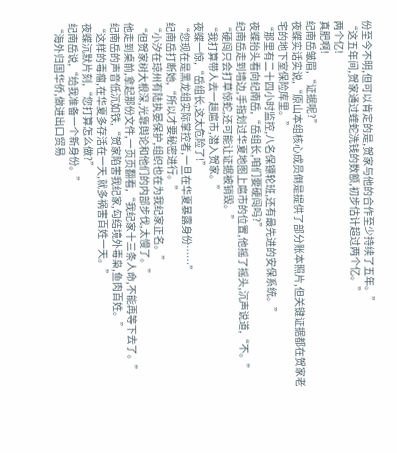份至今不明,但可以肯定的是,贺家与他的合作至少持续了五年。”
“这五年间,贺家通过蝰蛇洗钱的数额,初步估计超过两个亿。”
两个亿!
真肥啊!
纪南岳皱眉,“证据呢?”
夜蝶实话实说,“原山本组核心成员倒是提供了部分账本照片,但关键证据都在贺家老宅的地下室保险库里。”
“那里有二十四小时监控,八名保镖轮班,还有最先进的安保系统。”
夜蝶抬头看向纪南岳,“岳组长,咱们要硬闯吗?”
纪南岳走到墙边,手指划过华夏地图上扈市的位置,他摇了摇头,沉声说道,“不。”
“硬闯只会打草惊蛇,还可能让证据被销毁。”
“我打算带人去一趟扈市,潜入贺家。”
夜蝶一惊,“岳组长,这太危险了!”
“您现在是黑龙组实际掌控者,一旦在华夏暴露身份……”
纪南岳打断她,“所以才要秘密进行。”
“小汐在琼州有陆执晏保护,组织也在为我纪家正名。”
“但贺家树大根深,光靠舆论和他们的内部步伐,太慢了。”
他走到桌前,拿起那份文件,一页页翻看,“我纪家十三条人命,不能再等下去了。”
纪南岳的声音低沉如铁,“贺家陷害我纪家,勾结境外毒枭,鱼肉百姓。”
“这样的毒瘤,在华夏多存活在一天,就多祸害百姓一天。”
夜蝶沉默片刻,“您打算怎么做?”
纪南岳说,“给我准备一个新身份。”
“海外归国华侨,做进出口贸易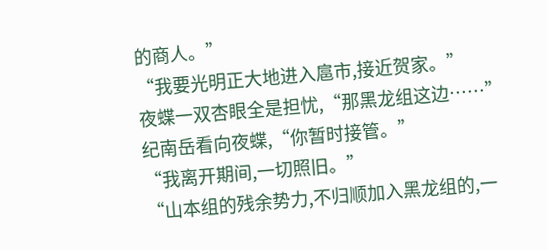的商人。”
“我要光明正大地进入扈市,接近贺家。”
夜蝶一双杏眼全是担忧,“那黑龙组这边……”
纪南岳看向夜蝶,“你暂时接管。”
“我离开期间,一切照旧。”
“山本组的残余势力,不归顺加入黑龙组的,一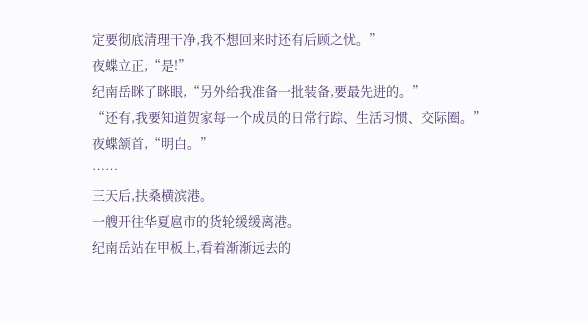定要彻底清理干净,我不想回来时还有后顾之忧。”
夜蝶立正,“是!”
纪南岳眯了眯眼,“另外给我准备一批装备,要最先进的。”
“还有,我要知道贺家每一个成员的日常行踪、生活习惯、交际圈。”
夜蝶颔首,“明白。”
……
三天后,扶桑横滨港。
一艘开往华夏扈市的货轮缓缓离港。
纪南岳站在甲板上,看着渐渐远去的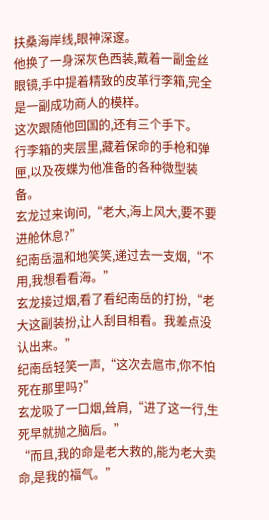扶桑海岸线,眼神深邃。
他换了一身深灰色西装,戴着一副金丝眼镜,手中提着精致的皮革行李箱,完全是一副成功商人的模样。
这次跟随他回国的,还有三个手下。
行李箱的夹层里,藏着保命的手枪和弹匣,以及夜蝶为他准备的各种微型装备。
玄龙过来询问,“老大,海上风大,要不要进舱休息?”
纪南岳温和地笑笑,递过去一支烟,“不用,我想看看海。”
玄龙接过烟,看了看纪南岳的打扮,“老大这副装扮,让人刮目相看。我差点没认出来。”
纪南岳轻笑一声,“这次去扈市,你不怕死在那里吗?”
玄龙吸了一口烟,耸肩,“进了这一行,生死早就抛之脑后。”
“而且,我的命是老大救的,能为老大卖命,是我的福气。”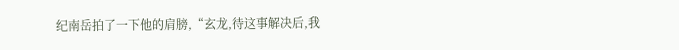纪南岳拍了一下他的肩膀,“玄龙,待这事解决后,我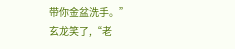带你金盆洗手。”
玄龙笑了,“老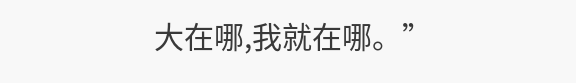大在哪,我就在哪。”